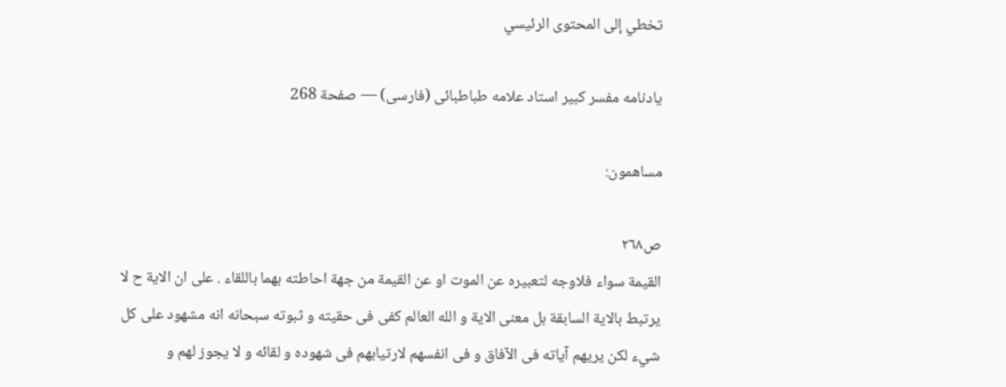تخطي إلى المحتوى الرئيسي

يادنامه مفسر كبير استاد علامه طباطبائى (فارسى) — صفحة 268

مساهمون:

ص٢٦٨
القيمة سواء فلاوجه لتعبيره عن الموت او عن القيمة من جهة احاطته بهما باللقاء . على ان الاية ح لا يرتبط بالاية السابقة بل معنى الاية و الله العالم كفى فى حقيته و ثبوته سبحانه انه مشهود على كل شيء لكن يريهم آياته فى الآفاق و فى انفسهم لارتيابهم فى شهوده و لقائه و لا يجوز لهم و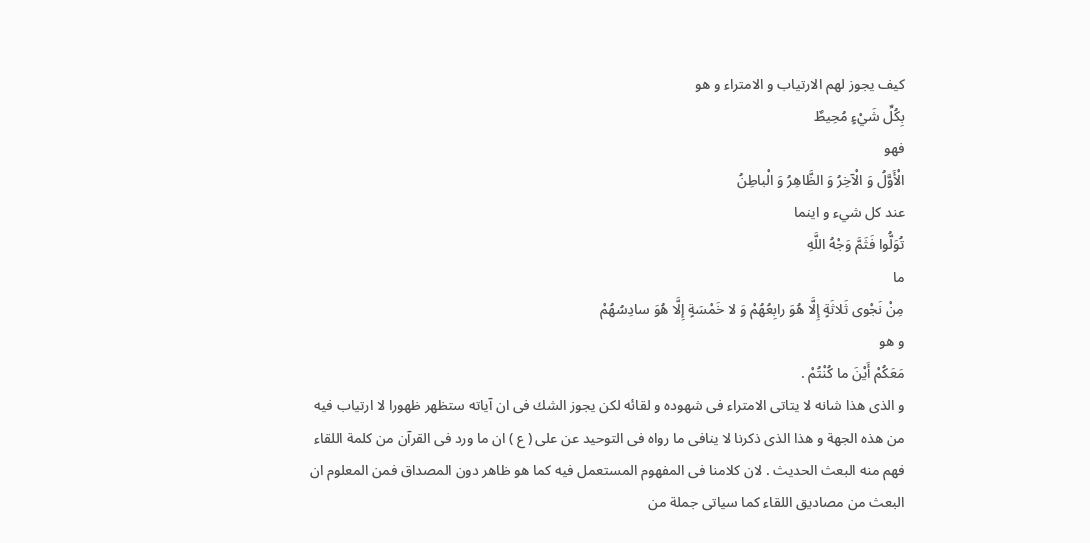كيف يجوز لهم الارتياب و الامتراء و هو
بِكُلِّ شَيْءٍ مُحِيطٌ
فهو
الْأَوَّلُ وَ الْآخِرُ وَ الظَّاهِرُ وَ الْباطِنُ
عند كل شيء و اينما
تُوَلُّوا فَثَمَّ وَجْهُ اللَّهِ
ما
مِنْ نَجْوى ثَلاثَةٍ إِلَّا هُوَ رابِعُهُمْ وَ لا خَمْسَةٍ إِلَّا هُوَ سادِسُهُمْ
و هو
مَعَكُمْ أَيْنَ ما كُنْتُمْ .
و الذى هذا شانه لا يتاتى الامتراء فى شهوده و لقائه لكن يجوز الشك فى ان آياته ستظهر ظهورا لا ارتياب فيه من هذه الجهة و هذا الذى ذكرنا لا ينافى ما رواه فى التوحيد عن على ( ع ) ان ما ورد فى القرآن من كلمة اللقاء فهم منه البعث الحديث . لان كلامنا فى المفهوم المستعمل فيه كما هو ظاهر دون المصداق فمن المعلوم ان البعث من مصاديق اللقاء كما سياتى جملة من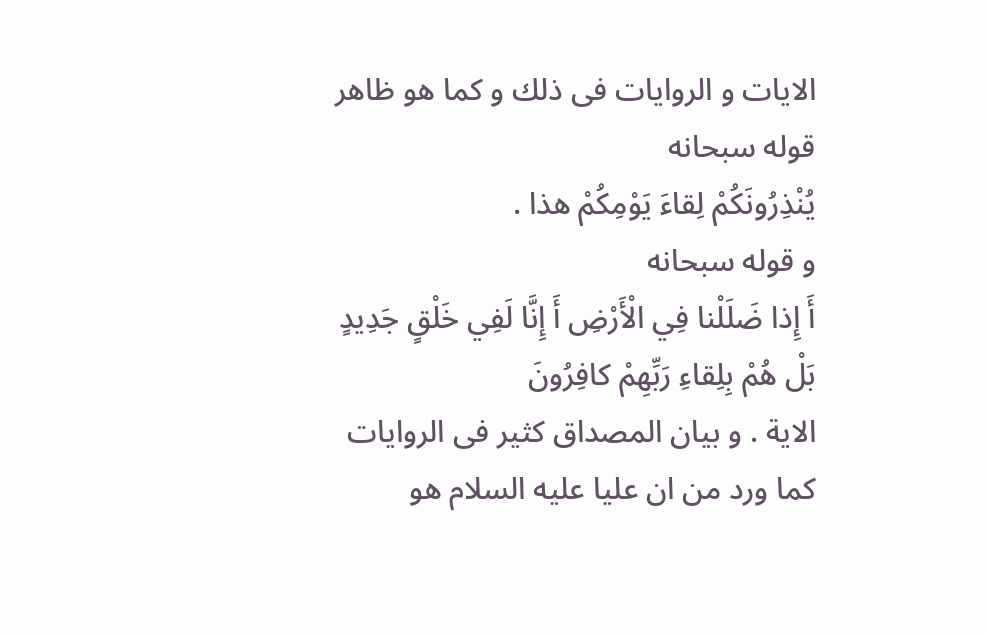الايات و الروايات فى ذلك و كما هو ظاهر قوله سبحانه
يُنْذِرُونَكُمْ لِقاءَ يَوْمِكُمْ هذا .
و قوله سبحانه
أَ إِذا ضَلَلْنا فِي الْأَرْضِ أَ إِنَّا لَفِي خَلْقٍ جَدِيدٍ بَلْ هُمْ بِلِقاءِ رَبِّهِمْ كافِرُونَ
الاية . و بيان المصداق كثير فى الروايات كما ورد من ان عليا عليه السلام هو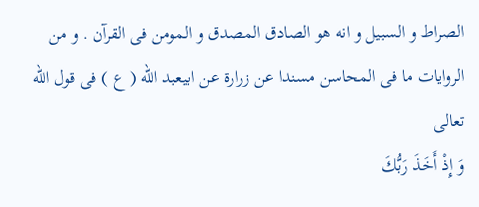الصراط و السبيل و انه هو الصادق المصدق و المومن فى القرآن . و من الروايات ما فى المحاسن مسندا عن زرارة عن ابيعبد الله ( ع ) فى قول الله تعالى
وَ إِذْ أَخَذَ رَبُّكَ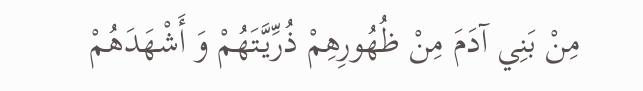مِنْ بَنِي آدَمَ مِنْ ظُهُورِهِمْ ذُرِّيَّتَهُمْ وَ أَشْهَدَهُمْ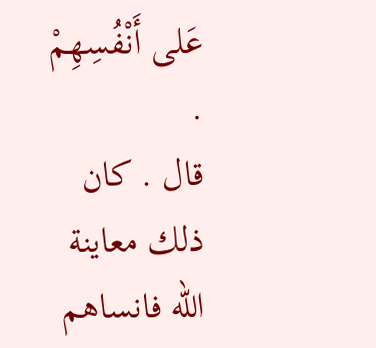عَلى أَنْفُسِهِمْ .
قال . كان ذلك معاينة الله فانساهم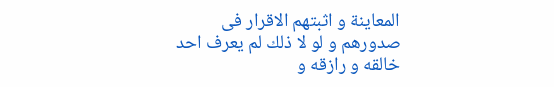المعاينة و اثبتهم الاقرار فى صدورهم و لو لا ذلك لم يعرف احد خالقه و رازقه و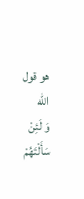هو قول الله
وَ لَئِنْ سَأَلْتَهُمْ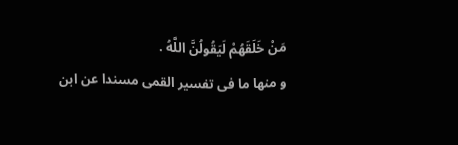مَنْ خَلَقَهُمْ لَيَقُولُنَّ اللَّهُ .
و منها ما فى تفسير القمى مسندا عن ابن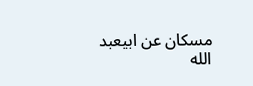مسكان عن ابيعبد الله